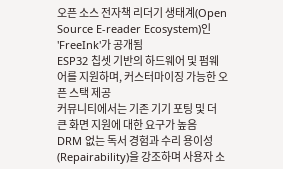오픈 소스 전자책 리더기 생태계(Open Source E-reader Ecosystem)인 'FreeInk'가 공개됨
ESP32 칩셋 기반의 하드웨어 및 펌웨어를 지원하며, 커스터마이징 가능한 오픈 스택 제공
커뮤니티에서는 기존 기기 포팅 및 더 큰 화면 지원에 대한 요구가 높음
DRM 없는 독서 경험과 수리 용이성(Repairability)을 강조하며 사용자 소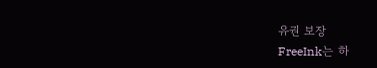유권 보장
FreeInk는 하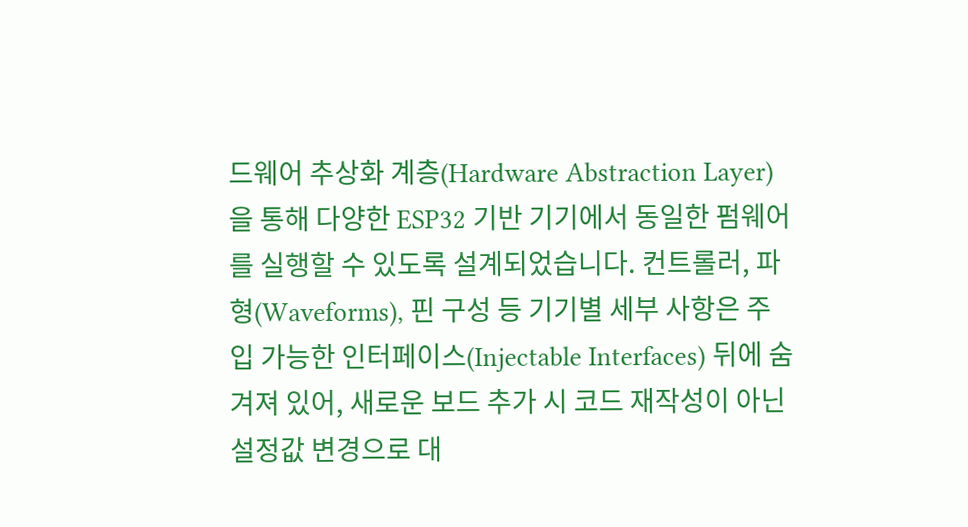드웨어 추상화 계층(Hardware Abstraction Layer)을 통해 다양한 ESP32 기반 기기에서 동일한 펌웨어를 실행할 수 있도록 설계되었습니다. 컨트롤러, 파형(Waveforms), 핀 구성 등 기기별 세부 사항은 주입 가능한 인터페이스(Injectable Interfaces) 뒤에 숨겨져 있어, 새로운 보드 추가 시 코드 재작성이 아닌 설정값 변경으로 대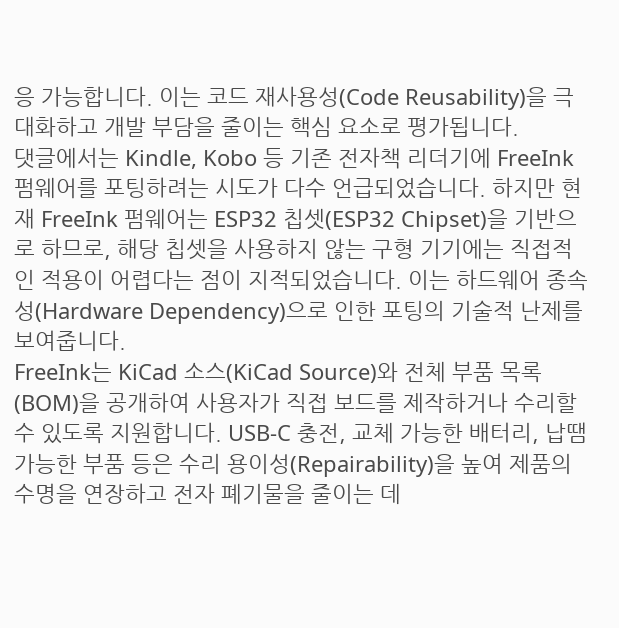응 가능합니다. 이는 코드 재사용성(Code Reusability)을 극대화하고 개발 부담을 줄이는 핵심 요소로 평가됩니다.
댓글에서는 Kindle, Kobo 등 기존 전자책 리더기에 FreeInk 펌웨어를 포팅하려는 시도가 다수 언급되었습니다. 하지만 현재 FreeInk 펌웨어는 ESP32 칩셋(ESP32 Chipset)을 기반으로 하므로, 해당 칩셋을 사용하지 않는 구형 기기에는 직접적인 적용이 어렵다는 점이 지적되었습니다. 이는 하드웨어 종속성(Hardware Dependency)으로 인한 포팅의 기술적 난제를 보여줍니다.
FreeInk는 KiCad 소스(KiCad Source)와 전체 부품 목록(BOM)을 공개하여 사용자가 직접 보드를 제작하거나 수리할 수 있도록 지원합니다. USB-C 충전, 교체 가능한 배터리, 납땜 가능한 부품 등은 수리 용이성(Repairability)을 높여 제품의 수명을 연장하고 전자 폐기물을 줄이는 데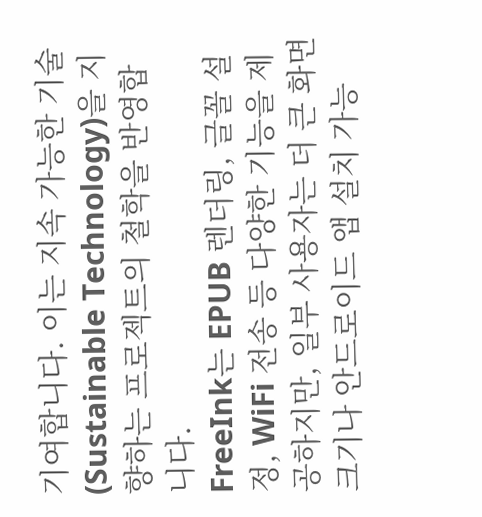기여합니다. 이는 지속 가능한 기술(Sustainable Technology)을 지향하는 프로젝트의 철학을 반영합니다.
FreeInk는 EPUB 렌더링, 글꼴 설정, WiFi 전송 등 다양한 기능을 제공하지만, 일부 사용자는 더 큰 화면 크기나 안드로이드 앱 설치 가능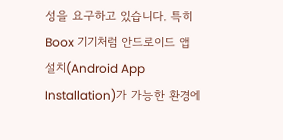성을 요구하고 있습니다. 특히 Boox 기기처럼 안드로이드 앱 설치(Android App Installation)가 가능한 환경에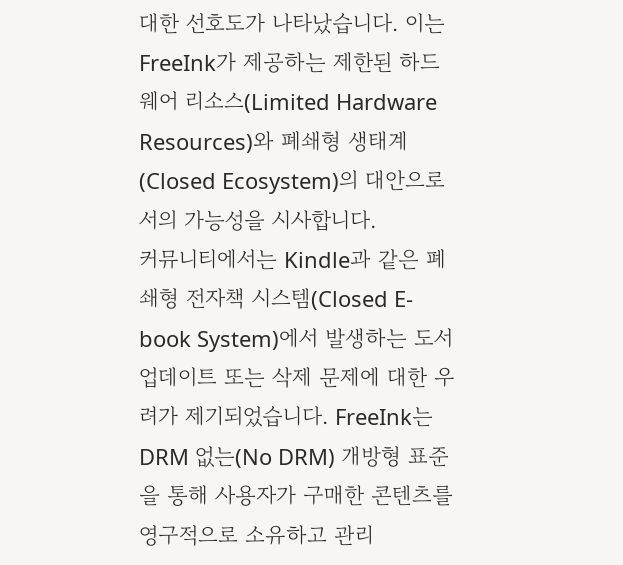대한 선호도가 나타났습니다. 이는 FreeInk가 제공하는 제한된 하드웨어 리소스(Limited Hardware Resources)와 폐쇄형 생태계(Closed Ecosystem)의 대안으로서의 가능성을 시사합니다.
커뮤니티에서는 Kindle과 같은 폐쇄형 전자책 시스템(Closed E-book System)에서 발생하는 도서 업데이트 또는 삭제 문제에 대한 우려가 제기되었습니다. FreeInk는 DRM 없는(No DRM) 개방형 표준을 통해 사용자가 구매한 콘텐츠를 영구적으로 소유하고 관리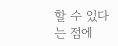할 수 있다는 점에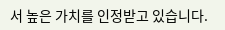서 높은 가치를 인정받고 있습니다.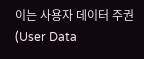이는 사용자 데이터 주권(User Data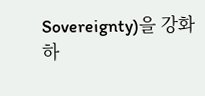Sovereignty)을 강화하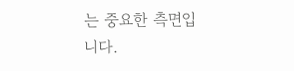는 중요한 측면입니다.